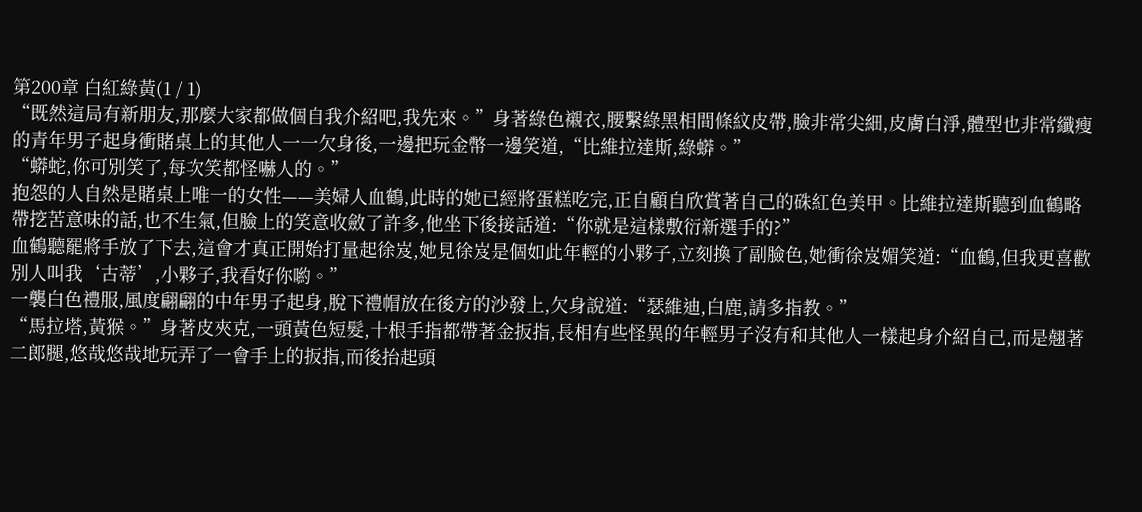第200章 白紅綠黃(1 / 1)
“既然這局有新朋友,那麼大家都做個自我介紹吧,我先來。”身著綠色襯衣,腰繫綠黑相間條紋皮帶,臉非常尖細,皮膚白淨,體型也非常纖瘦的青年男子起身衝賭桌上的其他人一一欠身後,一邊把玩金幣一邊笑道,“比維拉達斯,綠蟒。”
“蟒蛇,你可別笑了,每次笑都怪嚇人的。”
抱怨的人自然是賭桌上唯一的女性——美婦人血鶴,此時的她已經將蛋糕吃完,正自顧自欣賞著自己的硃紅色美甲。比維拉達斯聽到血鶴略帶挖苦意味的話,也不生氣,但臉上的笑意收斂了許多,他坐下後接話道:“你就是這樣敷衍新選手的?”
血鶴聽罷將手放了下去,這會才真正開始打量起徐岌,她見徐岌是個如此年輕的小夥子,立刻換了副臉色,她衝徐岌媚笑道:“血鶴,但我更喜歡別人叫我‘古蒂’,小夥子,我看好你喲。”
一襲白色禮服,風度翩翩的中年男子起身,脫下禮帽放在後方的沙發上,欠身說道:“瑟維迪,白鹿,請多指教。”
“馬拉塔,黃猴。”身著皮夾克,一頭黃色短髮,十根手指都帶著金扳指,長相有些怪異的年輕男子沒有和其他人一樣起身介紹自己,而是翹著二郎腿,悠哉悠哉地玩弄了一會手上的扳指,而後抬起頭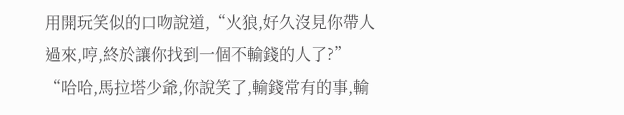用開玩笑似的口吻說道,“火狼,好久沒見你帶人過來,哼,終於讓你找到一個不輸錢的人了?”
“哈哈,馬拉塔少爺,你說笑了,輸錢常有的事,輸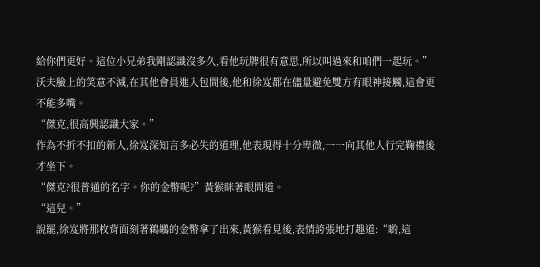給你們更好。這位小兄弟我剛認識沒多久,看他玩牌很有意思,所以叫過來和咱們一起玩。”沃夫臉上的笑意不減,在其他會員進入包間後,他和徐岌都在儘量避免雙方有眼神接觸,這會更不能多嘴。
“傑克,很高興認識大家。”
作為不折不扣的新人,徐岌深知言多必失的道理,他表現得十分卑微,一一向其他人行完鞠禮後才坐下。
“傑克?很普通的名字。你的金幣呢?”黃猴眯著眼問道。
“這兒。”
說罷,徐岌將那枚背面刻著鵜鶘的金幣拿了出來,黃猴看見後,表情誇張地打趣道:“喲,這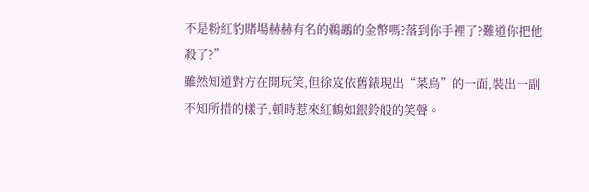不是粉紅豹賭場赫赫有名的鵜鶘的金幣嗎?落到你手裡了?難道你把他殺了?”
雖然知道對方在開玩笑,但徐岌依舊錶現出“菜鳥”的一面,裝出一副不知所措的樣子,頓時惹來紅鶴如銀鈴般的笑聲。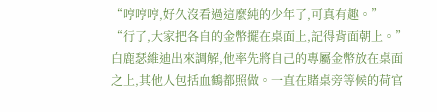“哼哼哼,好久沒看過這麼純的少年了,可真有趣。”
“行了,大家把各自的金幣擺在桌面上,記得背面朝上。”白鹿瑟維迪出來調解,他率先將自己的專屬金幣放在桌面之上,其他人包括血鶴都照做。一直在賭桌旁等候的荷官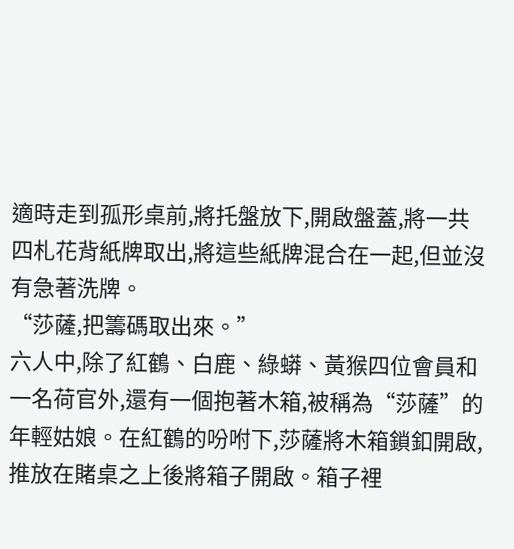適時走到孤形桌前,將托盤放下,開啟盤蓋,將一共四札花背紙牌取出,將這些紙牌混合在一起,但並沒有急著洗牌。
“莎薩,把籌碼取出來。”
六人中,除了紅鶴、白鹿、綠蟒、黃猴四位會員和一名荷官外,還有一個抱著木箱,被稱為“莎薩”的年輕姑娘。在紅鶴的吩咐下,莎薩將木箱鎖釦開啟,推放在賭桌之上後將箱子開啟。箱子裡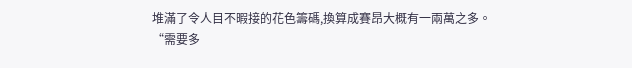堆滿了令人目不暇接的花色籌碼,換算成賽昂大概有一兩萬之多。
“需要多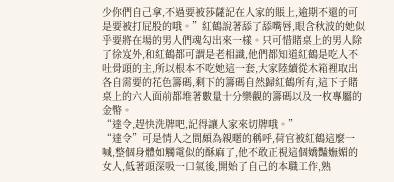少你們自己拿,不過要被莎薩記在人家的賬上,逾期不還的可是要被打屁股的哦。”紅鶴說著舔了舔嘴唇,眼含秋波的她似乎要將在場的男人們魂勾出來一樣。只可惜賭桌上的男人除了徐岌外,和紅鶴都可謂是老相識,他們都知道紅鶴是吃人不吐骨頭的主,所以根本不吃她這一套,大家陸續從木箱裡取出各自需要的花色籌碼,剩下的籌碼自然歸紅鶴所有,這下子賭桌上的六人面前都堆著數量十分樂觀的籌碼以及一枚專屬的金幣。
“達令,趕快洗牌吧,記得讓人家來切牌哦。”
“達令”可是情人之間頗為親暱的稱呼,荷官被紅鶴這麼一喊,整個身體如觸電似的酥麻了,他不敢正視這個嬌豔嫵媚的女人,低著頭深吸一口氣後,開始了自己的本職工作,熟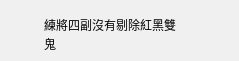練將四副沒有剔除紅黑雙鬼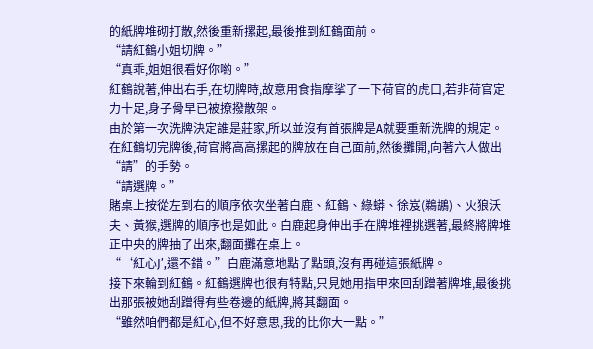的紙牌堆砌打散,然後重新摞起,最後推到紅鶴面前。
“請紅鶴小姐切牌。”
“真乖,姐姐很看好你喲。”
紅鶴說著,伸出右手,在切牌時,故意用食指摩挲了一下荷官的虎口,若非荷官定力十足,身子骨早已被撩撥散架。
由於第一次洗牌決定誰是莊家,所以並沒有首張牌是A就要重新洗牌的規定。在紅鶴切完牌後,荷官將高高摞起的牌放在自己面前,然後攤開,向著六人做出“請”的手勢。
“請選牌。”
賭桌上按從左到右的順序依次坐著白鹿、紅鶴、綠蟒、徐岌(鵜鶘)、火狼沃夫、黃猴,選牌的順序也是如此。白鹿起身伸出手在牌堆裡挑選著,最終將牌堆正中央的牌抽了出來,翻面攤在桌上。
“‘紅心J’,還不錯。”白鹿滿意地點了點頭,沒有再碰這張紙牌。
接下來輪到紅鶴。紅鶴選牌也很有特點,只見她用指甲來回刮蹭著牌堆,最後挑出那張被她刮蹭得有些卷邊的紙牌,將其翻面。
“雖然咱們都是紅心,但不好意思,我的比你大一點。”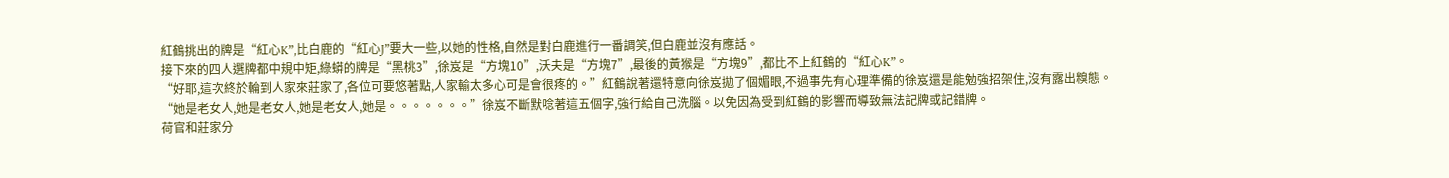紅鶴挑出的牌是“紅心K”,比白鹿的“紅心J”要大一些,以她的性格,自然是對白鹿進行一番調笑,但白鹿並沒有應話。
接下來的四人選牌都中規中矩,綠蟒的牌是“黑桃3”,徐岌是“方塊10”,沃夫是“方塊7”,最後的黃猴是“方塊9”,都比不上紅鶴的“紅心K”。
“好耶,這次終於輪到人家來莊家了,各位可要悠著點,人家輸太多心可是會很疼的。”紅鶴說著還特意向徐岌拋了個媚眼,不過事先有心理準備的徐岌還是能勉強招架住,沒有露出糗態。
“她是老女人,她是老女人,她是老女人,她是。。。。。。。”徐岌不斷默唸著這五個字,強行給自己洗腦。以免因為受到紅鶴的影響而導致無法記牌或記錯牌。
荷官和莊家分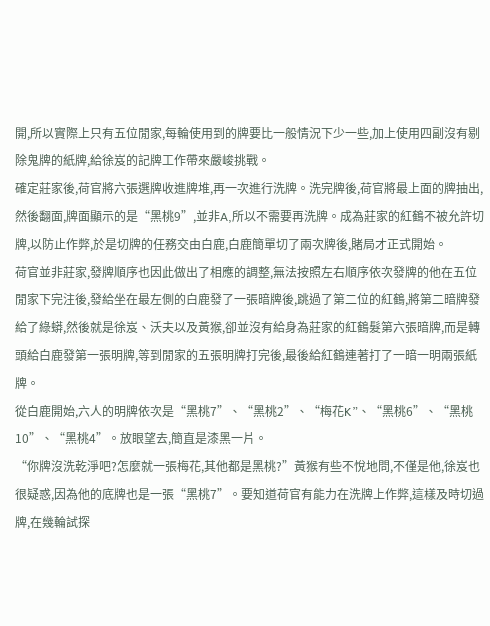開,所以實際上只有五位閒家,每輪使用到的牌要比一般情況下少一些,加上使用四副沒有剔除鬼牌的紙牌,給徐岌的記牌工作帶來嚴峻挑戰。
確定莊家後,荷官將六張選牌收進牌堆,再一次進行洗牌。洗完牌後,荷官將最上面的牌抽出,然後翻面,牌面顯示的是“黑桃9”,並非A,所以不需要再洗牌。成為莊家的紅鶴不被允許切牌,以防止作弊,於是切牌的任務交由白鹿,白鹿簡單切了兩次牌後,賭局才正式開始。
荷官並非莊家,發牌順序也因此做出了相應的調整,無法按照左右順序依次發牌的他在五位閒家下完注後,發給坐在最左側的白鹿發了一張暗牌後,跳過了第二位的紅鶴,將第二暗牌發給了綠蟒,然後就是徐岌、沃夫以及黃猴,卻並沒有給身為莊家的紅鶴髮第六張暗牌,而是轉頭給白鹿發第一張明牌,等到閒家的五張明牌打完後,最後給紅鶴連著打了一暗一明兩張紙牌。
從白鹿開始,六人的明牌依次是“黑桃7”、“黑桃2”、“梅花K”、“黑桃6”、“黑桃10”、“黑桃4”。放眼望去,簡直是漆黑一片。
“你牌沒洗乾淨吧?怎麼就一張梅花,其他都是黑桃?”黃猴有些不悅地問,不僅是他,徐岌也很疑惑,因為他的底牌也是一張“黑桃7”。要知道荷官有能力在洗牌上作弊,這樣及時切過牌,在幾輪試探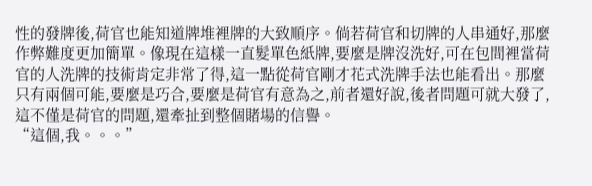性的發牌後,荷官也能知道牌堆裡牌的大致順序。倘若荷官和切牌的人串通好,那麼作弊難度更加簡單。像現在這樣一直髮單色紙牌,要麼是牌沒洗好,可在包間裡當荷官的人洗牌的技術肯定非常了得,這一點從荷官剛才花式洗牌手法也能看出。那麼只有兩個可能,要麼是巧合,要麼是荷官有意為之,前者還好說,後者問題可就大發了,這不僅是荷官的問題,還牽扯到整個賭場的信譽。
“這個,我。。。”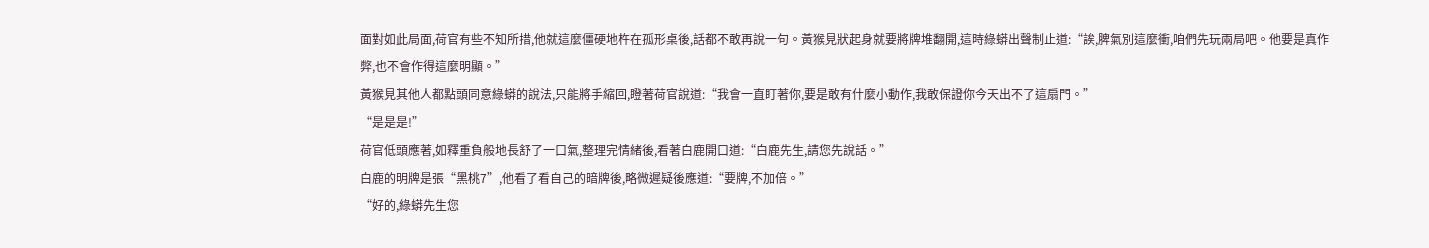面對如此局面,荷官有些不知所措,他就這麼僵硬地杵在孤形桌後,話都不敢再說一句。黃猴見狀起身就要將牌堆翻開,這時綠蟒出聲制止道:“誒,脾氣別這麼衝,咱們先玩兩局吧。他要是真作弊,也不會作得這麼明顯。”
黃猴見其他人都點頭同意綠蟒的說法,只能將手縮回,瞪著荷官說道:“我會一直盯著你,要是敢有什麼小動作,我敢保證你今天出不了這扇門。”
“是是是!”
荷官低頭應著,如釋重負般地長舒了一口氣,整理完情緒後,看著白鹿開口道:“白鹿先生,請您先說話。”
白鹿的明牌是張“黑桃7”,他看了看自己的暗牌後,略微遲疑後應道:“要牌,不加倍。”
“好的,綠蟒先生您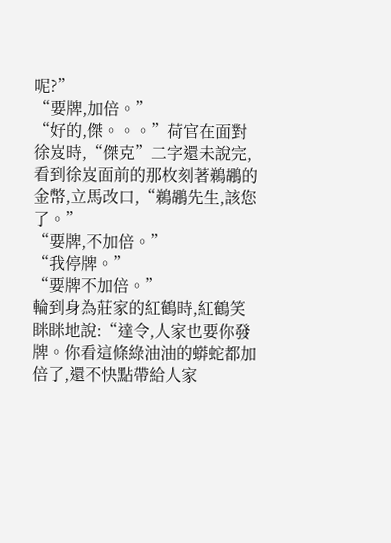呢?”
“要牌,加倍。”
“好的,傑。。。”荷官在面對徐岌時,“傑克”二字還未說完,看到徐岌面前的那枚刻著鵜鶘的金幣,立馬改口,“鵜鶘先生,該您了。”
“要牌,不加倍。”
“我停牌。”
“要牌不加倍。”
輪到身為莊家的紅鶴時,紅鶴笑眯眯地說:“達令,人家也要你發牌。你看這條綠油油的蟒蛇都加倍了,還不快點帶給人家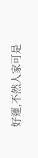好運,不然人家可是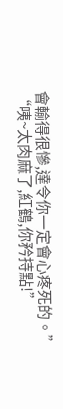會輸得很慘,達令你一定會心疼死的。”
“咦~太肉麻了,紅鶴,你矜持點!”